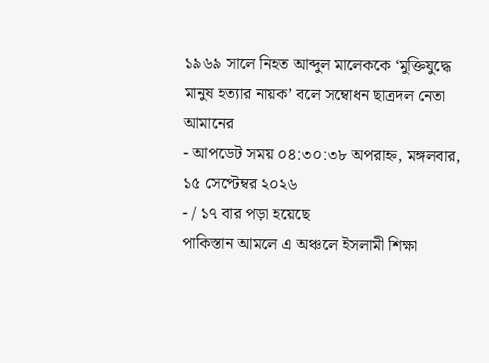১৯৬৯ সালে নিহত আব্দুল মালেককে ‘মুক্তিযুদ্ধে মানুষ হত্যার নায়ক’ বলে সম্বোধন ছাত্রদল নেতা আমানের
- আপডেট সময় ০৪:৩০:৩৮ অপরাহ্ন, মঙ্গলবার, ১৫ সেপ্টেম্বর ২০২৬
- / ১৭ বার পড়া হয়েছে
পাকিস্তান আমলে এ অঞ্চলে ইসলামী শিক্ষা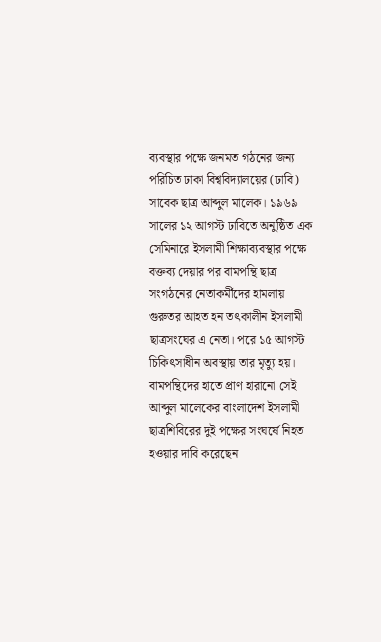ব্যবস্থার পক্ষে জনমত গঠনের জন্য পরিচিত ঢাকা বিশ্ববিদ্যালয়ের (ঢাবি) সাবেক ছাত্র আব্দুল মালেক। ১৯৬৯ সালের ১২ আগস্ট ঢাবিতে অনুষ্ঠিত এক সেমিনারে ইসলামী শিক্ষাব্যবস্থার পক্ষে বক্তব্য দেয়ার পর বামপন্থি ছাত্র সংগঠনের নেতাকর্মীদের হামলায় গুরুতর আহত হন তৎকালীন ইসলামী ছাত্রসংঘের এ নেতা। পরে ১৫ আগস্ট চিকিৎসাধীন অবস্থায় তার মৃত্যু হয়।
বামপন্থিদের হাতে প্রাণ হারানো সেই আব্দুল মালেকের বাংলাদেশ ইসলামী ছাত্রশিবিরের দুই পক্ষের সংঘর্ষে নিহত হওয়ার দাবি করেছেন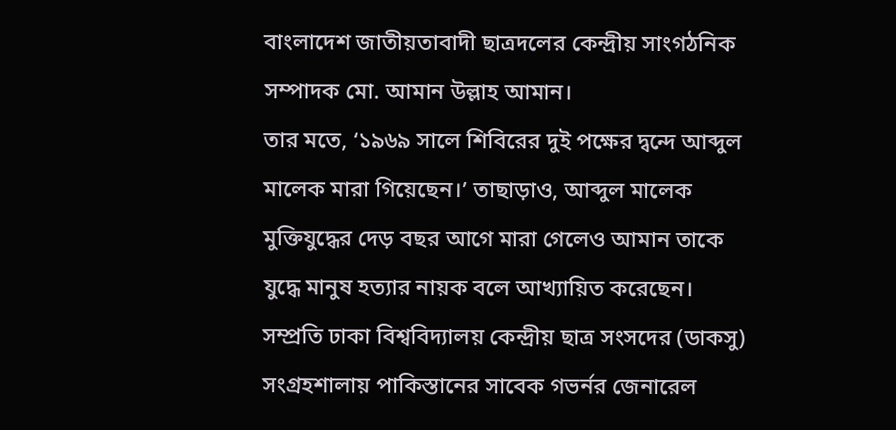বাংলাদেশ জাতীয়তাবাদী ছাত্রদলের কেন্দ্রীয় সাংগঠনিক সম্পাদক মো. আমান উল্লাহ আমান।
তার মতে, ‘১৯৬৯ সালে শিবিরের দুই পক্ষের দ্বন্দে আব্দুল মালেক মারা গিয়েছেন।’ তাছাড়াও, আব্দুল মালেক মুক্তিযুদ্ধের দেড় বছর আগে মারা গেলেও আমান তাকে যুদ্ধে মানুষ হত্যার নায়ক বলে আখ্যায়িত করেছেন।
সম্প্রতি ঢাকা বিশ্ববিদ্যালয় কেন্দ্রীয় ছাত্র সংসদের (ডাকসু) সংগ্রহশালায় পাকিস্তানের সাবেক গভর্নর জেনারেল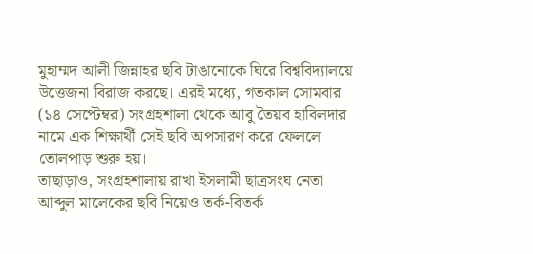মুহাম্মদ আলী জিন্নাহর ছবি টাঙানোকে ঘিরে বিশ্ববিদ্যালয়ে উত্তেজনা বিরাজ করছে। এরই মধ্যে, গতকাল সোমবার (১৪ সেপ্টেম্বর) সংগ্রহশালা থেকে আবু তৈয়ব হাবিলদার নামে এক শিক্ষার্থী সেই ছবি অপসারণ করে ফেললে তোলপাড় শুরু হয়।
তাছাড়াও, সংগ্রহশালায় রাখা ইসলামী ছাত্রসংঘ নেতা আব্দুল মালেকের ছবি নিয়েও তর্ক-বিতর্ক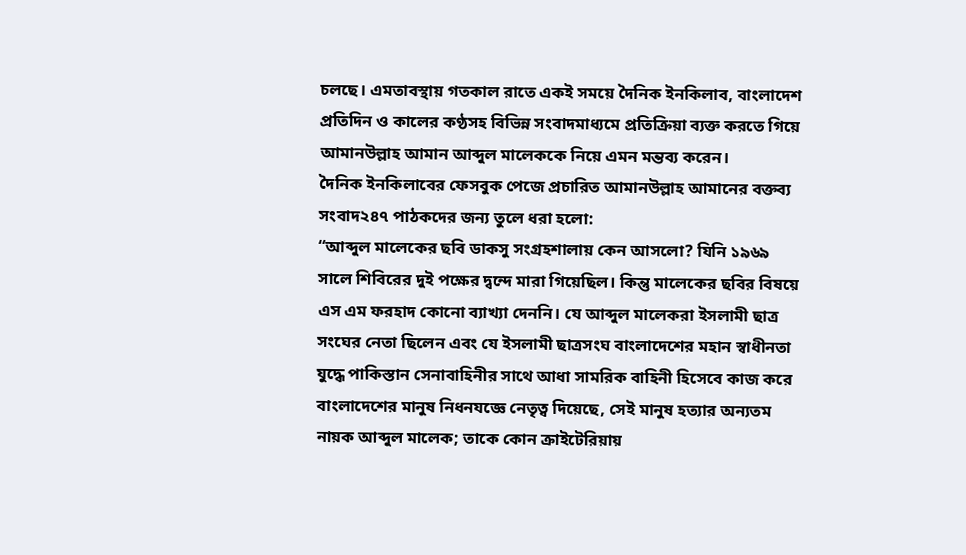চলছে। এমতাবস্থায় গতকাল রাতে একই সময়ে দৈনিক ইনকিলাব, বাংলাদেশ প্রতিদিন ও কালের কণ্ঠসহ বিভিন্ন সংবাদমাধ্যমে প্রতিক্রিয়া ব্যক্ত করতে গিয়ে আমানউল্লাহ আমান আব্দুল মালেককে নিয়ে এমন মন্তব্য করেন।
দৈনিক ইনকিলাবের ফেসবুক পেজে প্রচারিত আমানউল্লাহ আমানের বক্তব্য সংবাদ২৪৭ পাঠকদের জন্য তুলে ধরা হলো:
“আব্দুল মালেকের ছবি ডাকসু সংগ্রহশালায় কেন আসলো? যিনি ১৯৬৯ সালে শিবিরের দুই পক্ষের দ্বন্দে মারা গিয়েছিল। কিন্তু মালেকের ছবির বিষয়ে এস এম ফরহাদ কোনো ব্যাখ্যা দেননি। যে আব্দুল মালেকরা ইসলামী ছাত্র সংঘের নেতা ছিলেন এবং যে ইসলামী ছাত্রসংঘ বাংলাদেশের মহান স্বাধীনতা যুদ্ধে পাকিস্তান সেনাবাহিনীর সাথে আধা সামরিক বাহিনী হিসেবে কাজ করে বাংলাদেশের মানুষ নিধনযজ্ঞে নেতৃত্ব দিয়েছে, সেই মানুষ হত্যার অন্যতম নায়ক আব্দুল মালেক; তাকে কোন ক্রাইটেরিয়ায়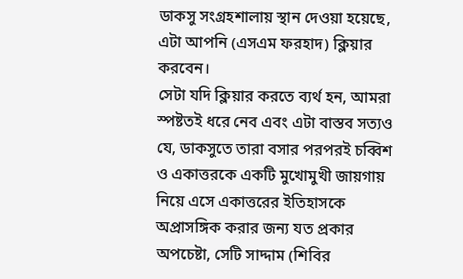ডাকসু সংগ্রহশালায় স্থান দেওয়া হয়েছে, এটা আপনি (এসএম ফরহাদ) ক্লিয়ার করবেন।
সেটা যদি ক্লিয়ার করতে ব্যর্থ হন, আমরা স্পষ্টতই ধরে নেব এবং এটা বাস্তব সত্যও যে, ডাকসুতে তারা বসার পরপরই চব্বিশ ও একাত্তরকে একটি মুখোমুখী জায়গায় নিয়ে এসে একাত্তরের ইতিহাসকে অপ্রাসঙ্গিক করার জন্য যত প্রকার অপচেষ্টা, সেটি সাদ্দাম (শিবির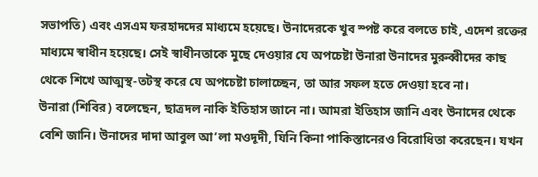সভাপতি) এবং এসএম ফরহাদদের মাধ্যমে হয়েছে। উনাদেরকে খুব স্পষ্ট করে বলতে চাই, এদেশ রক্তের মাধ্যমে স্বাধীন হয়েছে। সেই স্বাধীনতাকে মুছে দেওয়ার যে অপচেষ্টা উনারা উনাদের মুরুব্বীদের কাছ থেকে শিখে আত্মস্থ-তটস্থ করে যে অপচেষ্টা চালাচ্ছেন, তা আর সফল হতে দেওয়া হবে না।
উনারা (শিবির) বলেছেন, ছাত্রদল নাকি ইতিহাস জানে না। আমরা ইতিহাস জানি এবং উনাদের থেকে বেশি জানি। উনাদের দাদা আবুল আ’লা মওদূদী, যিনি কিনা পাকিস্তানেরও বিরোধিতা করেছেন। যখন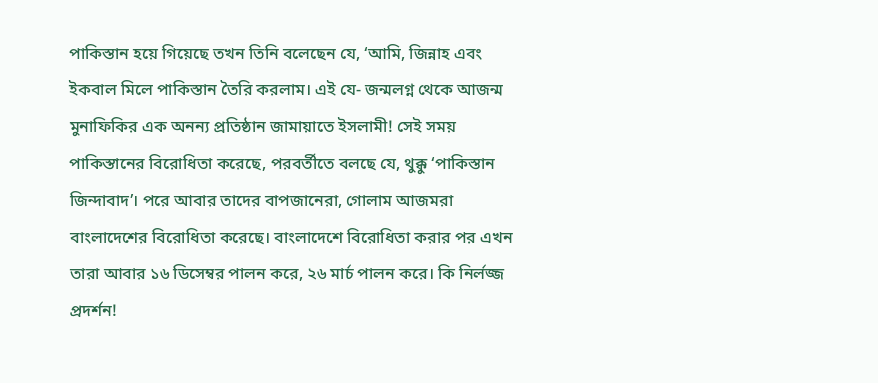পাকিস্তান হয়ে গিয়েছে তখন তিনি বলেছেন যে, ‘আমি, জিন্নাহ এবং ইকবাল মিলে পাকিস্তান তৈরি করলাম। এই যে- জন্মলগ্ন থেকে আজন্ম মুনাফিকির এক অনন্য প্রতিষ্ঠান জামায়াতে ইসলামী! সেই সময় পাকিস্তানের বিরোধিতা করেছে, পরবর্তীতে বলছে যে, থুক্কু ‘পাকিস্তান জিন্দাবাদ’। পরে আবার তাদের বাপজানেরা, গোলাম আজমরা বাংলাদেশের বিরোধিতা করেছে। বাংলাদেশে বিরোধিতা করার পর এখন তারা আবার ১৬ ডিসেম্বর পালন করে, ২৬ মার্চ পালন করে। কি নির্লজ্জ প্রদর্শন!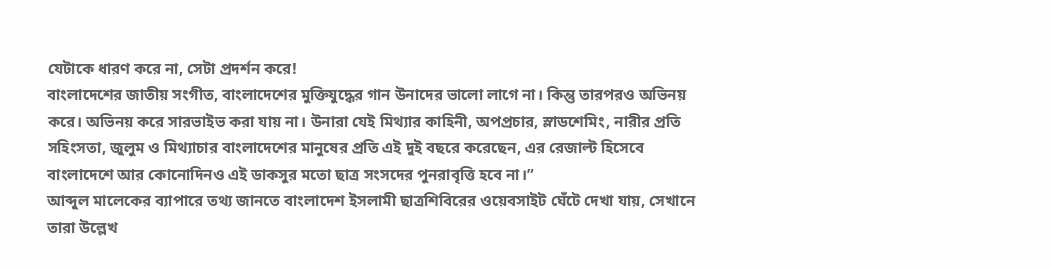যেটাকে ধারণ করে না, সেটা প্রদর্শন করে!
বাংলাদেশের জাতীয় সংগীত, বাংলাদেশের মুক্তিযুদ্ধের গান উনাদের ভালো লাগে না। কিন্তু তারপরও অভিনয় করে। অভিনয় করে সারভাইভ করা যায় না। উনারা যেই মিথ্যার কাহিনী, অপপ্রচার, স্লাডশেমিং, নারীর প্রতি সহিংসতা, জুলুম ও মিথ্যাচার বাংলাদেশের মানুষের প্রতি এই দুই বছরে করেছেন, এর রেজাল্ট হিসেবে বাংলাদেশে আর কোনোদিনও এই ডাকসুর মতো ছাত্র সংসদের পুনরাবৃত্তি হবে না।”
আব্দুল মালেকের ব্যাপারে তথ্য জানতে বাংলাদেশ ইসলামী ছাত্রশিবিরের ওয়েবসাইট ঘেঁটে দেখা যায়, সেখানে তারা উল্লেখ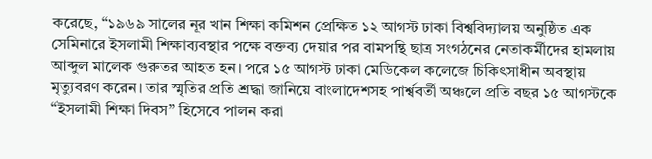করেছে, “১৯৬৯ সালের নূর খান শিক্ষা কমিশন প্রেক্ষিত ১২ আগস্ট ঢাকা বিশ্ববিদ্যালয় অনুষ্ঠিত এক সেমিনারে ইসলামী শিক্ষাব্যবস্থার পক্ষে বক্তব্য দেয়ার পর বামপন্থি ছাত্র সংগঠনের নেতাকর্মীদের হামলায় আব্দুল মালেক গুরুতর আহত হন। পরে ১৫ আগস্ট ঢাকা মেডিকেল কলেজে চিকিৎসাধীন অবস্থায় মৃত্যুবরণ করেন। তার স্মৃতির প্রতি শ্রদ্ধা জানিয়ে বাংলাদেশসহ পার্শ্ববর্তী অঞ্চলে প্রতি বছর ১৫ আগস্টকে “ইসলামী শিক্ষা দিবস” হিসেবে পালন করা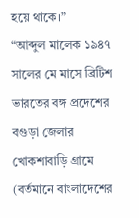হয়ে থাকে।”
“আব্দুল মালেক ১৯৪৭ সালের মে মাসে ব্রিটিশ ভারতের বঙ্গ প্রদেশের বগুড়া জেলার খোকশাবাড়ি গ্রামে (বর্তমানে বাংলাদেশের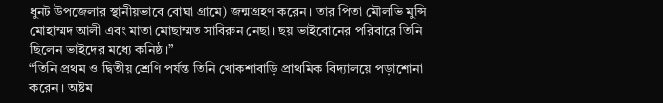ধুনট উপজেলার স্থানীয়ভাবে বোঘা গ্রামে) জন্মগ্রহণ করেন। তার পিতা মৌলভি মুন্সি মোহাম্মদ আলী এবং মাতা মোছাম্মত সাবিরুন নেছা। ছয় ভাইবোনের পরিবারে তিনি ছিলেন ভাইদের মধ্যে কনিষ্ঠ।”
“তিনি প্রথম ও দ্বিতীয় শ্রেণি পর্যন্ত তিনি খোকশাবাড়ি প্রাথমিক বিদ্যালয়ে পড়াশোনা করেন। অষ্টম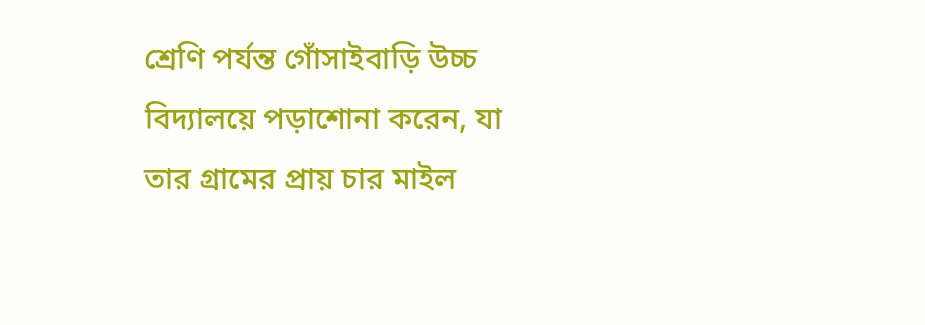শ্রেণি পর্যন্ত গোঁসাইবাড়ি উচ্চ বিদ্যালয়ে পড়াশোনা করেন, যা তার গ্রামের প্রায় চার মাইল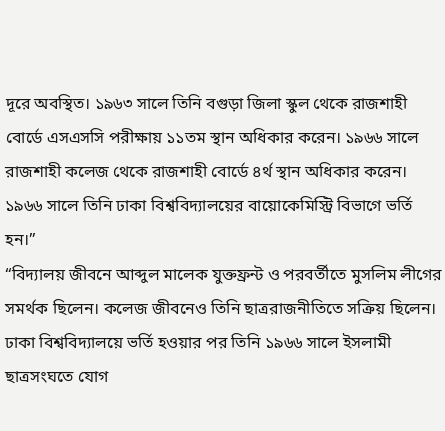দূরে অবস্থিত। ১৯৬৩ সালে তিনি বগুড়া জিলা স্কুল থেকে রাজশাহী বোর্ডে এসএসসি পরীক্ষায় ১১তম স্থান অধিকার করেন। ১৯৬৬ সালে রাজশাহী কলেজ থেকে রাজশাহী বোর্ডে ৪র্থ স্থান অধিকার করেন। ১৯৬৬ সালে তিনি ঢাকা বিশ্ববিদ্যালয়ের বায়োকেমিস্ট্রি বিভাগে ভর্তি হন।”
“বিদ্যালয় জীবনে আব্দুল মালেক যুক্তফ্রন্ট ও পরবর্তীতে মুসলিম লীগের সমর্থক ছিলেন। কলেজ জীবনেও তিনি ছাত্ররাজনীতিতে সক্রিয় ছিলেন। ঢাকা বিশ্ববিদ্যালয়ে ভর্তি হওয়ার পর তিনি ১৯৬৬ সালে ইসলামী ছাত্রসংঘতে যোগ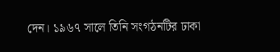দেন। ১৯৬৭ সালে তিনি সংগঠনটির ঢাকা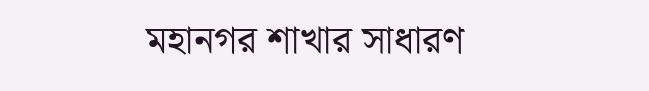মহানগর শাখার সাধারণ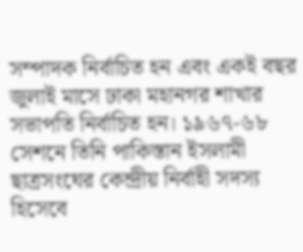সম্পাদক নির্বাচিত হন এবং একই বছর জুলাই মাসে ঢাকা মহানগর শাখার সভাপতি নির্বাচিত হন। ১৯৬৭-৬৮ সেশনে তিনি পাকিস্তান ইসলামী ছাত্রসংঘের কেন্দ্রীয় নির্বাহী সদস্য হিসেবে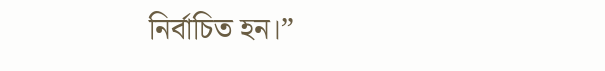নির্বাচিত হন।”